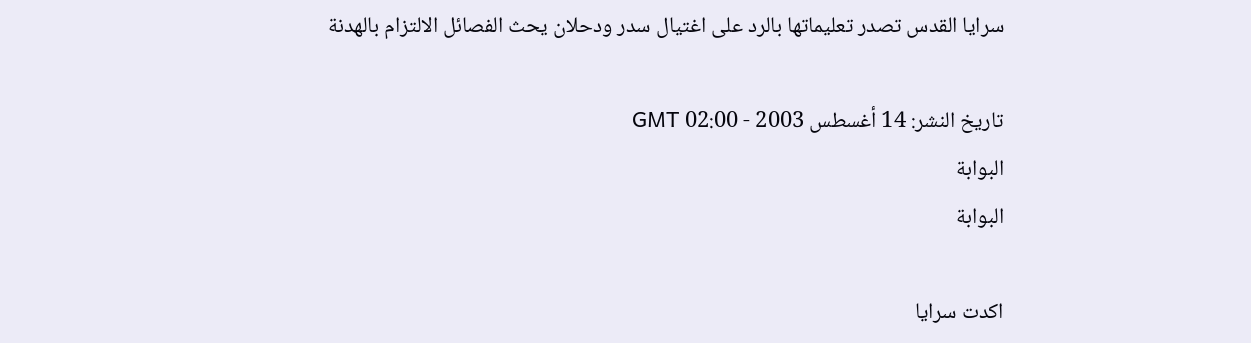سرايا القدس تصدر تعليماتها بالرد على اغتيال سدر ودحلان يحث الفصائل الالتزام بالهدنة

تاريخ النشر: 14 أغسطس 2003 - 02:00 GMT
البوابة
البوابة

اكدت سرايا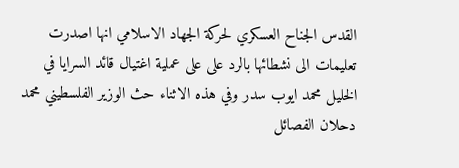القدس الجناح العسكري لحركة الجهاد الاسلامي انها اصدرت تعليمات الى نشطائها بالرد على على عملية اغتيال قائد السرايا في الخليل محمد ايوب سدر وفي هذه الاثناء حث الوزير الفلسطيني محمد دحلان الفصائل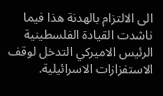الى الالتزام بالهدنة هذا فيما ناشدت القيادة الفلسطينية الرئيس الاميركي التدخل لوقف الاستفزازات الاسرائيلية.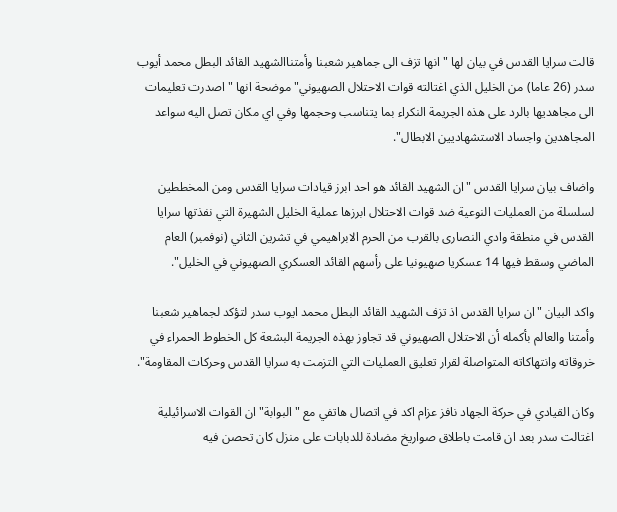قالت سرايا القدس في بيان لها "انها تزف الى جماهير شعبنا وأمتناالشهيد القائد البطل محمد أيوب سدر (26 عاما) من الخليل الذي اغتالته قوات الاحتلال الصهيوني" موضحة انها "اصدرت تعليمات الى مجاهديها بالرد على هذه الجريمة النكراء بما يتناسب وحجمها وفي اي مكان تصل اليه سواعد المجاهدين واجساد الاستشهاديين الابطال".

واضاف بيان سرايا القدس "ان الشهيد القائد هو احد ابرز قيادات سرايا القدس ومن المخططين لسلسلة من العمليات النوعية ضد قوات الاحتلال ابرزها عملية الخليل الشهيرة التي نفذتها سرايا القدس في منطقة وادي النصارى بالقرب من الحرم الابراهيمي في تشرين الثاني (نوفمبر) العام الماضي وسقط فيها 14 عسكريا صهيونيا على رأسهم القائد العسكري الصهيوني في الخليل".

واكد البيان "ان سرايا القدس اذ تزف الشهيد القائد البطل محمد ايوب سدر لتؤكد لجماهير شعبنا وأمتنا والعالم بأكمله أن الاحتلال الصهيوني قد تجاوز بهذه الجريمة البشعة كل الخطوط الحمراء في خروقاته وانتهاكاته المتواصلة لقرار تعليق العمليات التي التزمت به سرايا القدس وحركات المقاومة".

وكان القيادي في حركة الجهاد نافز عزام اكد في اتصال هاتفي مع "البوابة" ان القوات الاسرائيلية اغتالت سدر بعد ان قامت باطلاق صواريخ مضادة للدبابات على منزل كان تحصن فيه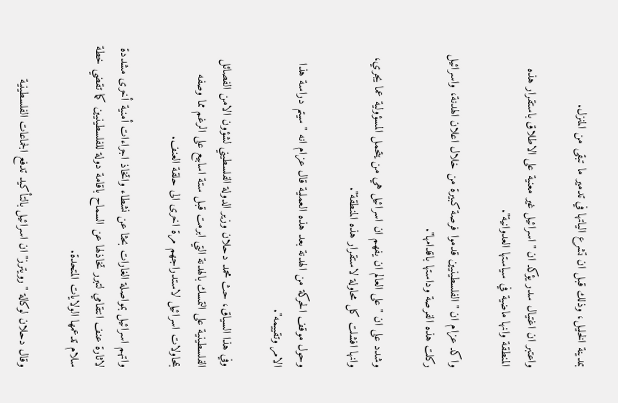بمدينة الخليل، وذلك قبل ان تشرع الياتها في تدمير ما تبقى من المنزل.

واعتبر ان اغتيال سدر يؤكد ان "اسرائيل غير معنية على الاطلاق باستقرار هذه المنطقة وانها ماضية في سياستها العدوانية".

واكد عزام ان "الفلسطينيين قدموا فرصة كبيرة من خلال اعلان الهدنة، واسرائيل ركلت هذه الفرصة وداستها باقدامها".

وشدد على ان "على العالم ان يفهم ان اسرائيل هي من يتحمل المسؤولية عما يجري، وانها افشلت كل محاولة لاستقرار هذه المنطقة".

وحول موقف الحركة من الهدنة بعد هذه العملية قال عزام انه "سيتم دراسة هذا الامر وتقييمه".

وفي هذا السياق، حث محمد دحلان وزير الدولة الفلسطيني لشؤون الامن الفصائل الفلسطينية على التمسك بالهدنة التي ابرمت قبل ستة اسابيع على الرغم مما وصفه بمحاولات اسرائيل لاستدراجهم مرة اخرى الى حلقة العنف.

واتهم اسرائيل بمواصلة الغارات بحثا عن نشطاء واتخاذ اجراءات أمنية أخرى مشددة لاثارة عنف انتقامي لتبرر تخاذلها عن السماح باقامة دولة للفلسطينيين كما تقضي خطة سلام تدعمها الولايات المتحدة.

وقال دحلان لوكالة "رويترز" ان اسرائيل بالتأكيد تدفع الجماعات الفلسطينية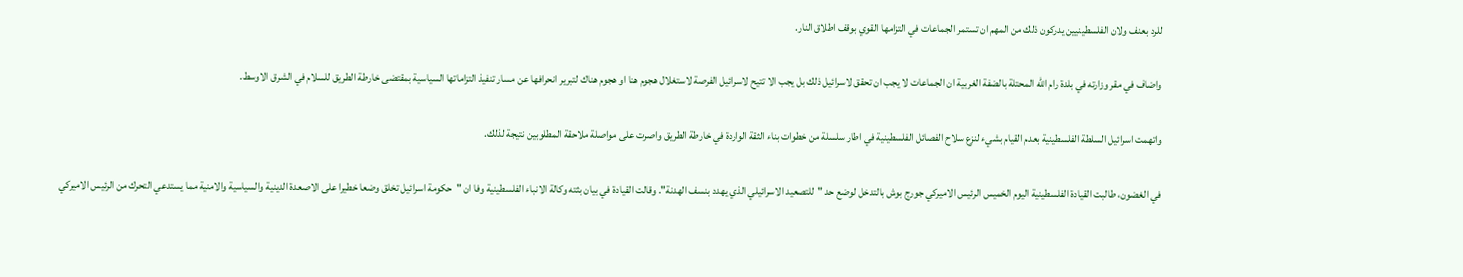للرد بعنف ولان الفلسطينيين يدركون ذلك من المهم ان تستمر الجماعات في التزامها القوي بوقف اطلاق النار.

واضاف في مقر وزارته في بلدة رام الله المحتلة بالضفة الغربية ان الجماعات لا يجب ان تحقق لاسرائيل ذلك بل يجب الا تتيح لاسرائيل الفرصة لاستغلال هجوم هنا او هجوم هناك لتبرير انحرافها عن مسار تنفيذ التزاماتها السياسية بمقتضى خارطة الطريق للسلام في الشرق الاوسط.

واتهمت اسرائيل السلطة الفلسطينية بعدم القيام بشيء لنزع سلاح الفصائل الفلسطينية في اطار سلسلة من خطوات بناء الثقة الواردة في خارطة الطريق واصرت على مواصلة ملاحقة المطلوبين نتيجة لذلك.

في الغضون، طالبت القيادة الفلسطينية اليوم الخميس الرئيس الاميركي جورج بوش بالتدخل لوضع حد "للتصعيد الاسرائيلي الذي يهدد بنسف الهدنة". وقالت القيادة في بيان بثته وكالة الانباء الفلسطينية وفا ان "حكومة اسرائيل تخلق وضعا خطيرا على الاصعدة الدينية والسياسية والامنية مما يستدعي التحرك من الرئيس الاميركي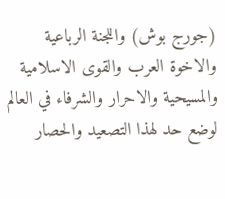(جورج بوش) واللجنة الرباعية والاخوة العرب والقوى الاسلامية والمسيحية والاحرار والشرفاء في العالم لوضع حد لهذا التصعيد والحصار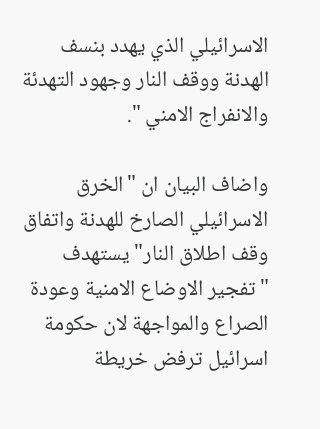الاسرائيلي الذي يهدد بنسف الهدنة ووقف النار وجهود التهدئة والانفراج الامني ".

واضاف البيان ان "الخرق الاسرائيلي الصارخ للهدنة واتفاق وقف اطلاق النار" يستهدف "تفجير الاوضاع الامنية وعودة الصراع والمواجهة لان حكومة اسرائيل ترفض خريطة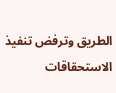الطريق وترفض تنفيذ الاستحقاقات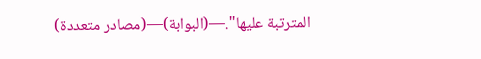المترتبة عليها".—(البوابة)—(مصادر متعددة)